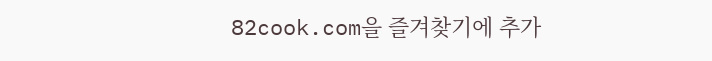82cook.com을 즐겨찾기에 추가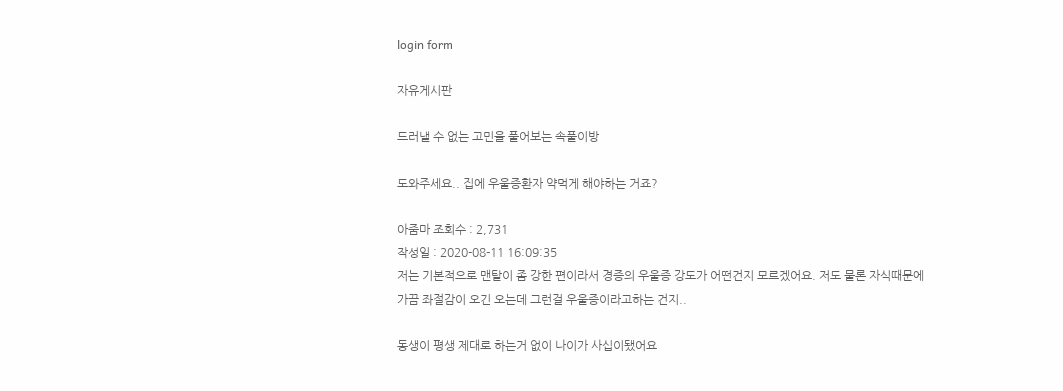login form

자유게시판

드러낼 수 없는 고민을 풀어보는 속풀이방

도와주세요.. 집에 우울증환자 약먹게 해야하는 거죠?

아줌마 조회수 : 2,731
작성일 : 2020-08-11 16:09:35
저는 기본적으로 맨탈이 좀 강한 편이라서 경증의 우울증 강도가 어떤건지 모르겠어요. 저도 물론 자식때문에 가끔 좌절감이 오긴 오는데 그런걸 우울증이라고하는 건지..

동생이 평생 제대로 하는거 없이 나이가 사십이됐어요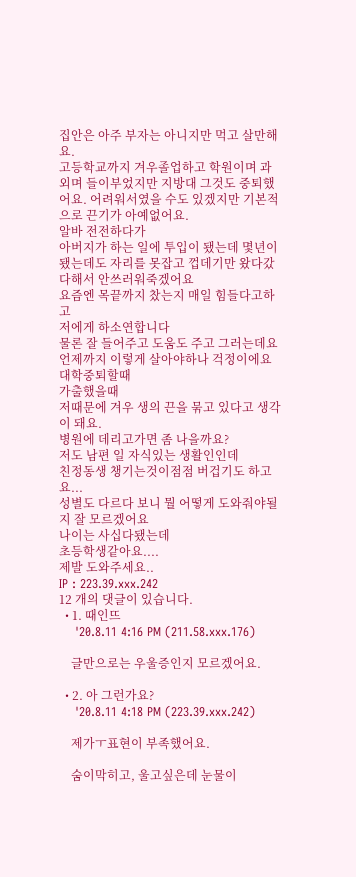집안은 아주 부자는 아니지만 먹고 살만해요.
고등학교까지 겨우졸업하고 학원이며 과외며 들이부었지만 지방대 그것도 중퇴했어요. 어려워서였을 수도 있겠지만 기본적으로 끈기가 아예없어요.
알바 전전하다가
아버지가 하는 일에 투입이 됐는데 몇년이됐는데도 자리를 못잡고 껍데기만 왔다갔다해서 안쓰러워죽겠어요
요즘엔 목끝까지 찼는지 매일 힘들다고하고
저에게 하소연합니다
물론 잘 들어주고 도움도 주고 그러는데요
언제까지 이렇게 살아야하나 걱정이에요
대학중퇴할때
가출했을때
저때문에 겨우 생의 끈을 묶고 있다고 생각이 돼요.
병원에 데리고가면 좀 나을까요?
저도 남편 일 자식있는 생활인인데
친정동생 챙기는것이점점 버겁기도 하고요...
성별도 다르다 보니 뭘 어떻게 도와줘야될지 잘 모르겠어요
나이는 사십다됐는데
초등학생같아요....
제발 도와주세요..
IP : 223.39.xxx.242
12 개의 댓글이 있습니다.
  • 1. 때인뜨
    '20.8.11 4:16 PM (211.58.xxx.176)

    글만으로는 우울증인지 모르겠어요.

  • 2. 아 그런가요?
    '20.8.11 4:18 PM (223.39.xxx.242)

    제가ㅜ표현이 부족했어요.

    숨이막히고, 울고싶은데 눈물이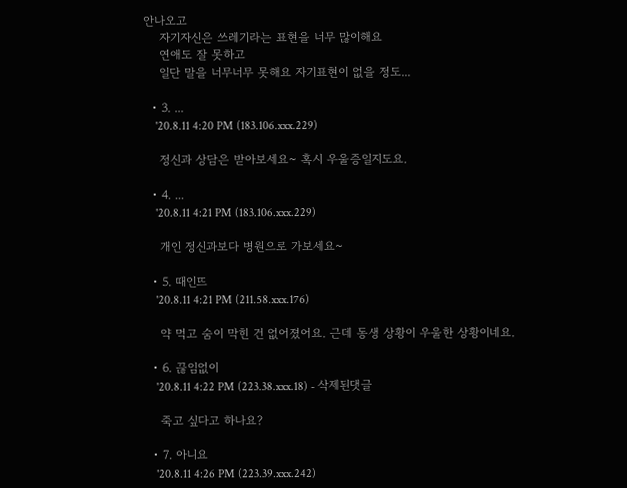안나오고
    자기자신은 쓰레기라는 표현을 너무 많이해요
    연애도 잘 못하고
    일단 말을 너무너무 못해요 자기표현이 없을 정도...

  • 3. ...
    '20.8.11 4:20 PM (183.106.xxx.229)

    정신과 상담은 받아보세요~ 혹시 우울증일지도요.

  • 4. ...
    '20.8.11 4:21 PM (183.106.xxx.229)

    개인 정신과보다 병원으로 가보세요~

  • 5. 때인뜨
    '20.8.11 4:21 PM (211.58.xxx.176)

    약 먹고 숨이 막힌 건 없어졌어요. 근데 동생 상황이 우울한 상황이네요.

  • 6. 끊임없이
    '20.8.11 4:22 PM (223.38.xxx.18) - 삭제된댓글

    죽고 싶다고 하나요?

  • 7. 아니요
    '20.8.11 4:26 PM (223.39.xxx.242)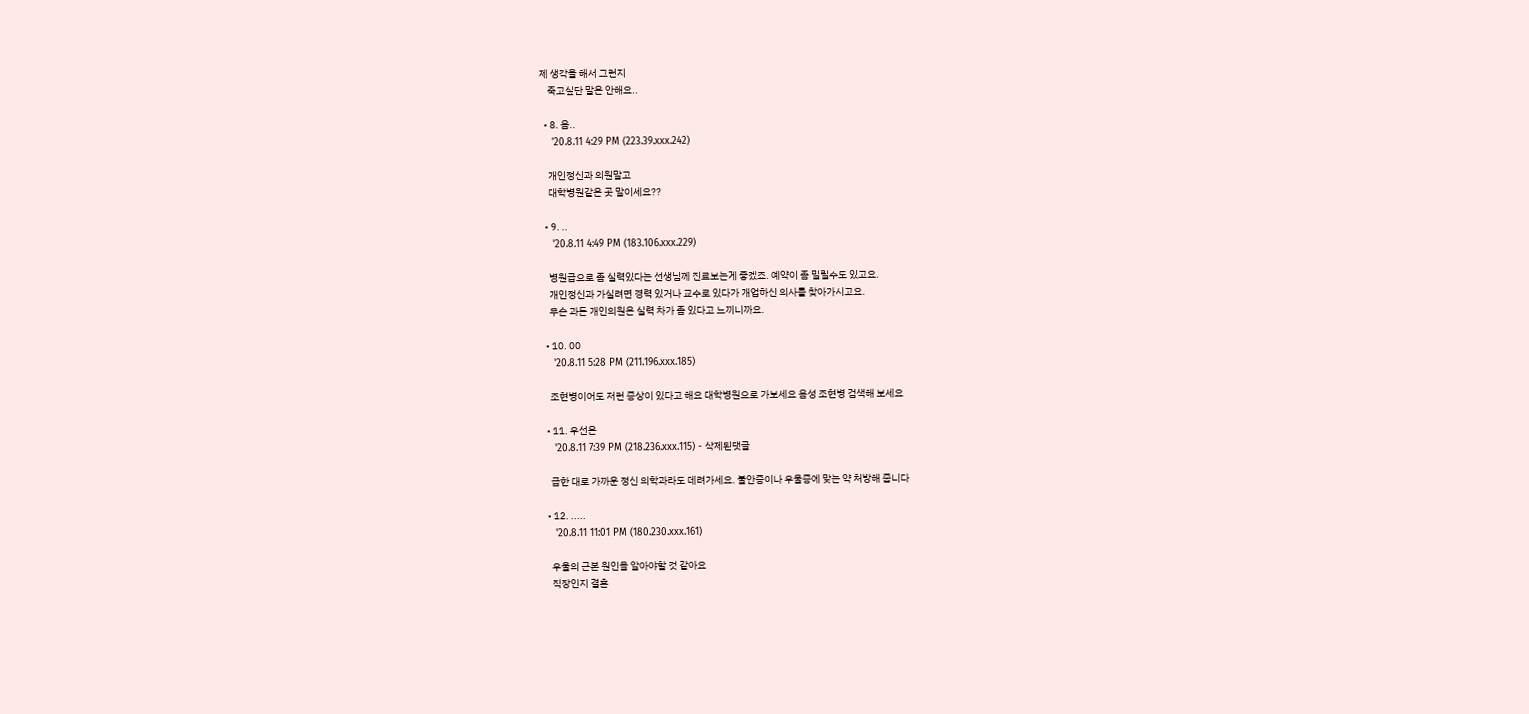제 생각을 해서 그런지
    죽고싶단 말은 안해요..

  • 8. 음..
    '20.8.11 4:29 PM (223.39.xxx.242)

    개인정신과 의원말고
    대학병원같은 곳 말이세요??

  • 9. ..
    '20.8.11 4:49 PM (183.106.xxx.229)

    병원급으로 좀 실력있다는 선생님께 진료보는게 좋겠죠. 예약이 좀 밀릴수도 있고요.
    개인정신과 가실려면 경력 있거나 교수로 있다가 개업하신 의사를 찾아가시고요.
    무슨 과든 개인의원은 실력 차가 좀 있다고 느끼니까요.

  • 10. 00
    '20.8.11 5:28 PM (211.196.xxx.185)

    조현병이어도 저런 증상이 있다고 해요 대학병원으로 가보세요 음성 조현병 검색해 보세요

  • 11. 우선은
    '20.8.11 7:39 PM (218.236.xxx.115) - 삭제된댓글

    급한 대로 가까운 정신 의학과라도 데려가세요. 불안증이나 우울증에 맞는 약 처방해 줍니다

  • 12. .....
    '20.8.11 11:01 PM (180.230.xxx.161)

    우울의 근본 원인을 알아야할 것 같아요
    직장인지 결혼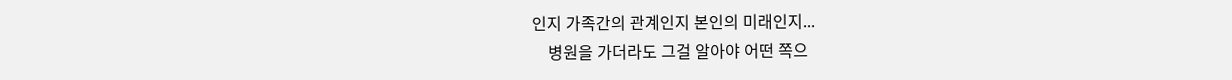인지 가족간의 관계인지 본인의 미래인지...
    병원을 가더라도 그걸 알아야 어떤 쪽으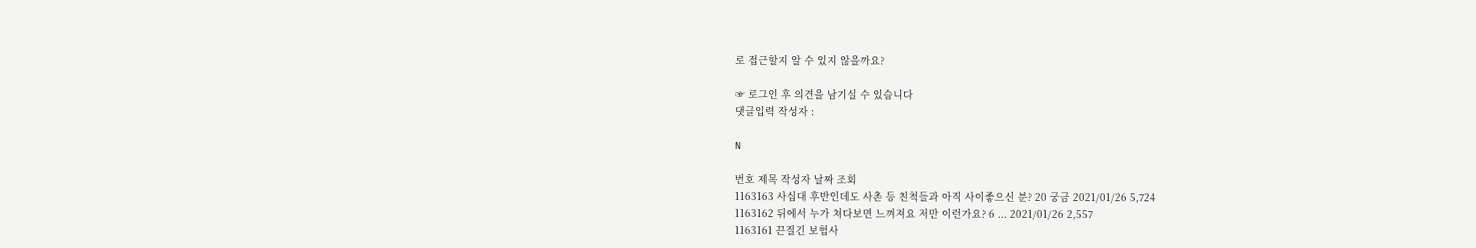로 접근할지 알 수 있지 않을까요?

☞ 로그인 후 의견을 남기실 수 있습니다
댓글입력 작성자 :

N

번호 제목 작성자 날짜 조회
1163163 사십대 후반인데도 사촌 등 친척들과 아직 사이좋으신 분? 20 궁금 2021/01/26 5,724
1163162 뒤에서 누가 쳐다보면 느껴져요 저만 이런가요? 6 ... 2021/01/26 2,557
1163161 끈질긴 보험사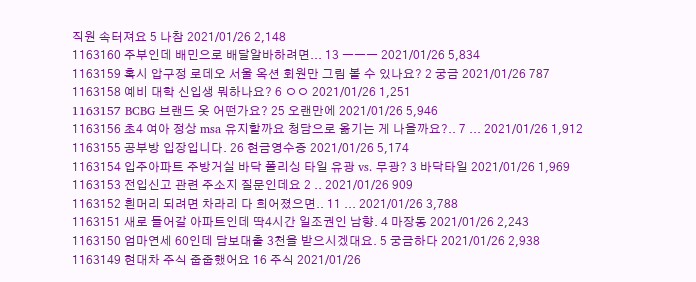직원 속터져요 5 나참 2021/01/26 2,148
1163160 주부인데 배민으로 배달알바하려면... 13 ㅡㅡㅡ 2021/01/26 5,834
1163159 혹시 압구정 로데오 서울 옥션 회원만 그림 볼 수 있나요? 2 궁금 2021/01/26 787
1163158 예비 대학 신입생 뭐하나요? 6 ㅇㅇ 2021/01/26 1,251
1163157 BCBG 브랜드 옷 어떤가요? 25 오랜만에 2021/01/26 5,946
1163156 초4 여아 정상 msa 유지할까요 청담으로 옮기는 게 나을까요?.. 7 ... 2021/01/26 1,912
1163155 공부방 입장입니다. 26 현금영수증 2021/01/26 5,174
1163154 입주아파트 주방거실 바닥 폴리싱 타일 유광 vs. 무광? 3 바닥타일 2021/01/26 1,969
1163153 전입신고 관련 주소지 질문인데요 2 .. 2021/01/26 909
1163152 흰머리 되려면 차라리 다 희어졌으면.. 11 ... 2021/01/26 3,788
1163151 새로 들어갈 아파트인데 딱4시간 일조권인 남향. 4 마장동 2021/01/26 2,243
1163150 엄마연세 60인데 담보대출 3천을 받으시겠대요. 5 궁금하다 2021/01/26 2,938
1163149 현대차 주식 줍줍했어요 16 주식 2021/01/26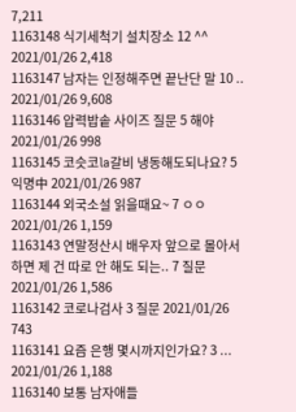7,211
1163148 식기세척기 설치장소 12 ^^ 2021/01/26 2,418
1163147 남자는 인정해주면 끝난단 말 10 .. 2021/01/26 9,608
1163146 압력밥솥 사이즈 질문 5 해야 2021/01/26 998
1163145 코슷코la갈비 냉동해도되나요? 5 익명中 2021/01/26 987
1163144 외국소설 읽을때요~ 7 ㅇㅇ 2021/01/26 1,159
1163143 연말정산시 배우자 앞으로 몰아서 하면 제 건 따로 안 해도 되는.. 7 질문 2021/01/26 1,586
1163142 코로나검사 3 질문 2021/01/26 743
1163141 요즘 은행 몇시까지인가요? 3 ... 2021/01/26 1,188
1163140 보통 남자애들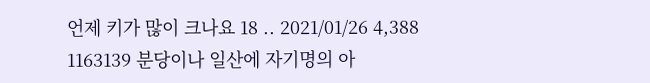언제 키가 많이 크나요 18 .. 2021/01/26 4,388
1163139 분당이나 일산에 자기명의 아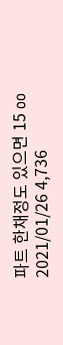파트 한채정도 있으면 15 oo 2021/01/26 4,736